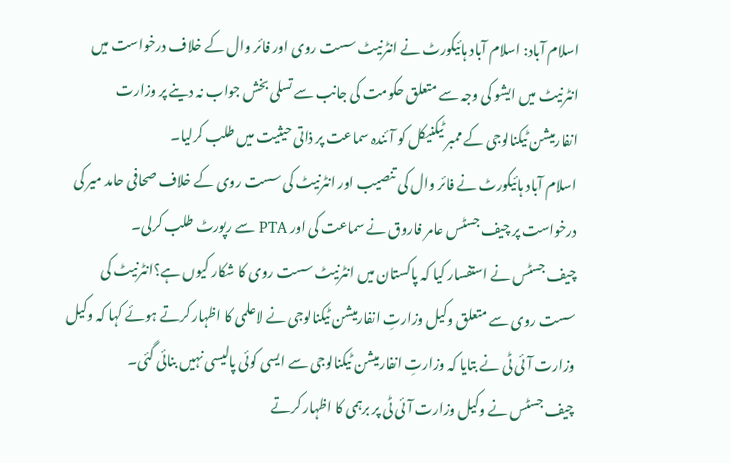اسلام آباد: اسلام آباد ہائیکورٹ نے انٹرنیٹ سست روی اور فائر وال کے خلاف درخواست میں انٹرنیٹ میں ایشو کی وجہ سے متعلق حکومت کی جانب سے تسلی بخش جواب نہ دینے پر وزارت انفارمیشن ٹیکنالوجی کے ممبر ٹیکنیکل کو آئندہ سماعت پر ذاتی حیثیت میں طلب کرلیا۔
اسلام آباد ہائیکورٹ نے فائر وال کی تنصیب اور انٹرنیٹ کی سست روی کے خلاف صحافی حامد میر کی درخواست پر چیف جسٹس عامر فاروق نے سماعت کی اور PTA سے رپورٹ طلب کرلی۔
چیف جسٹس نے استفسار کیا کہ پاکستان میں انٹرنیٹ سست روی کا شکار کیوں ہے؟انٹرنیٹ کی سست روی سے متعلق وکیل وزارتِ انفارمیشن ٹیکنالوجی نے لاعلمی کا اظہار کرتے ہوئے کہا کہ وکیل وزارت آئی ٹی نے بتایا کہ وزارتِ انفارمیشن ٹیکنالوجی سے ایسی کوئی پالیسی نہیں بنائی گئی۔
چیف جسٹس نے وکیل وزارت آئی ٹی پر برہمی کا اظہار کرتے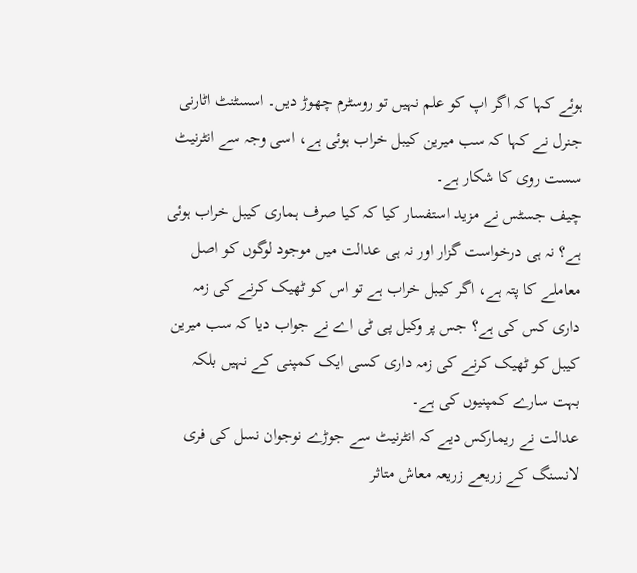ہوئے کہا کہ اگر اپ کو علم نہیں تو روسٹرم چھوڑ دیں۔ اسسٹنٹ اٹارنی جنرل نے کہا کہ سب میرین کیبل خراب ہوئی ہے، اسی وجہ سے انٹرنیٹ سست روی کا شکار ہے۔
چیف جسٹس نے مزید استفسار کیا کہ کیا صرف ہماری کیبل خراب ہوئی ہے؟ نہ ہی درخواست گزار اور نہ ہی عدالت میں موجود لوگوں کو اصل معاملے کا پتہ ہے، اگر کیبل خراب ہے تو اس کو ٹھیک کرنے کی زمہ داری کس کی ہے؟ جس پر وکیل پی ٹی اے نے جواب دیا کہ سب میرین کیبل کو ٹھیک کرنے کی زمہ داری کسی ایک کمپنی کے نہیں بلکہ بہت سارے کمپنیوں کی ہے۔
عدالت نے ریمارکس دیے کہ انٹرنیٹ سے جوڑے نوجوان نسل کی فری لانسنگ کے زریعے زریعہ معاش متاثر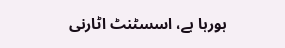ہورہا ہے، اسسٹنٹ اٹارنی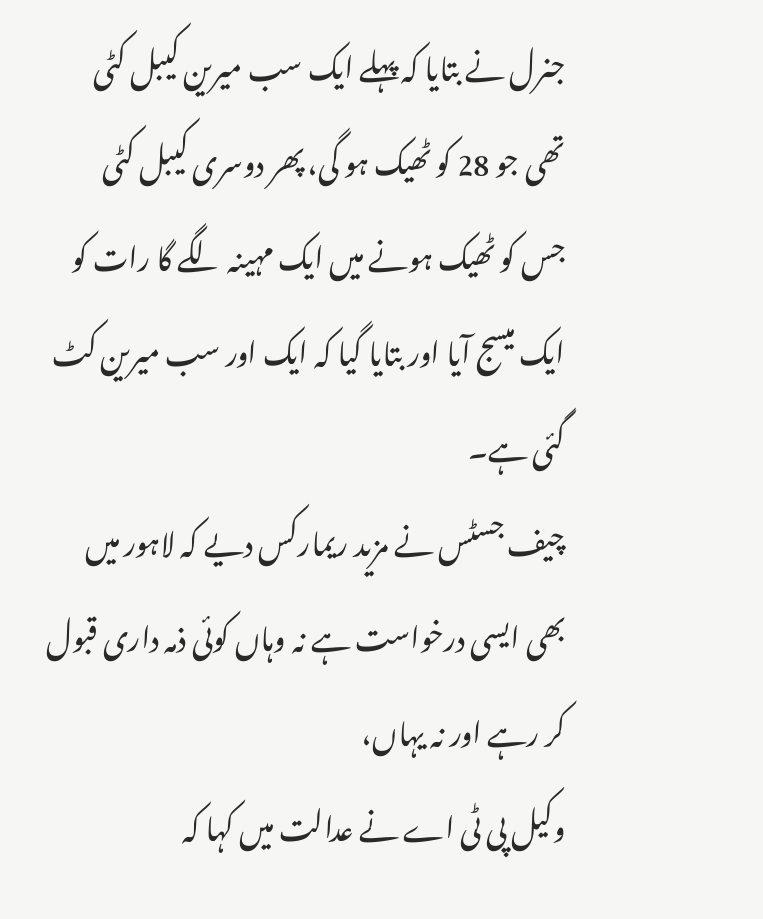جنرل نے بتایا کہ پہلے ایک سب میرین کیبل کٹی تھی جو 28 کو ٹھیک ہو گی، پھر دوسری کیبل کٹی جس کو ٹھیک ہونے میں ایک مہینہ لگے گا رات کو ایک میسج آیا اور بتایا گیا کہ ایک اور سب میرین کٹ گئی ہے۔
چیف جسٹس نے مزید ریمارکس دیے کہ لاہور میں بھی ایسی درخواست ہے نہ وہاں کوئی ذمہ داری قبول کر رہے اور نہ یہاں،
وکیل پی ٹی اے نے عدالت میں کہا کہ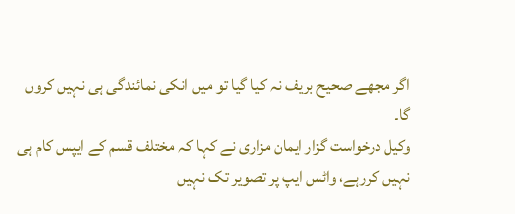اگر مجھے صحیح بریف نہ کیا گیا تو میں انکی نمائندگی ہی نہیں کروں گا۔
وکیل درخواست گزار ایمان مزاری نے کہا کہ مختلف قسم کے ایپس کام ہی نہیں کررہے، واٹس ایپ پر تصویر تک نہیں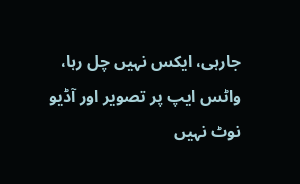جارہی، ایکس نہیں چل رہا، واٹس ایپ پر تصویر اور آڈیو نوٹ نہیں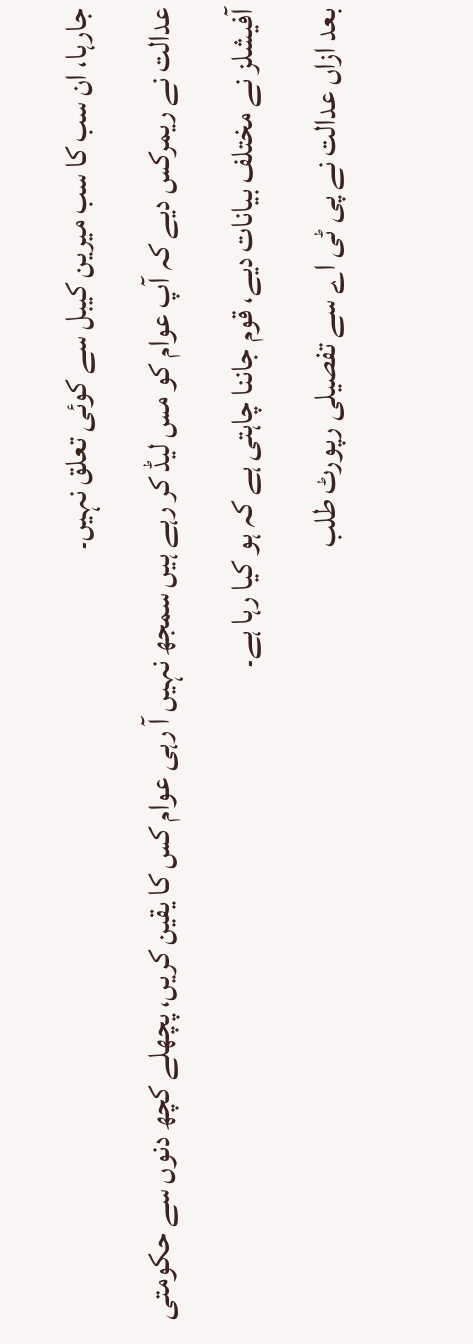جارہا، ان سب کا سب میرین کیبل سے کوئی تعلق نہیں۔
عدالت نے ریمرکس دیے کہ آپ عوام کو مس لیڈ کر رہے ہیں سمجھ نہیں آ رہی عوام کس کا یقین کریں، پچھلے کچھ دنوں سے حکومتی آفیشلز نے مختلف بیانات دیے، قوم جاننا چاہتی ہے کہ ہو کیا رہا ہے۔
بعد ازاں عدالت نے پی ٹی اے سے تفصیلی رپورٹ طلب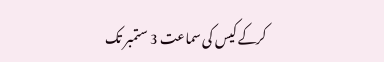کرکے کیس کی سماعت 3 ستمبر تک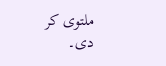ملتوی کر دی۔